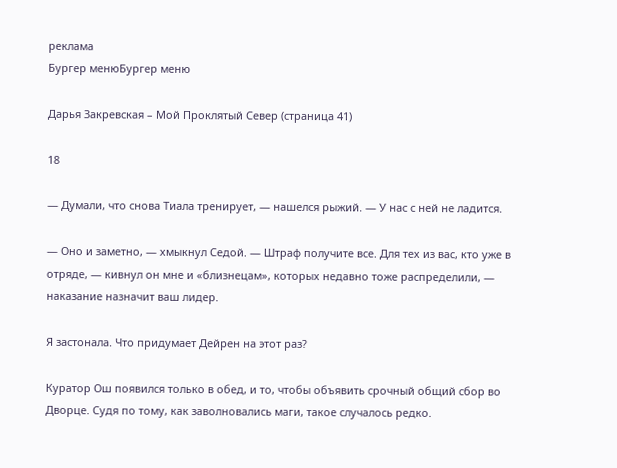реклама
Бургер менюБургер меню

Дарья Закревская – Мой Проклятый Север (страница 41)

18

— Думали, что снова Тиала тренирует, — нашелся рыжий. — У нас с ней не ладится.

— Оно и заметно, — хмыкнул Седой. — Штраф получите все. Для тех из вас, кто уже в отряде, — кивнул он мне и «близнецам», которых недавно тоже распределили, — наказание назначит ваш лидер.

Я застонала. Что придумает Дейрен на этот раз?

Куратор Ош появился только в обед, и то, чтобы объявить срочный общий сбор во Дворце. Судя по тому, как заволновались маги, такое случалось редко.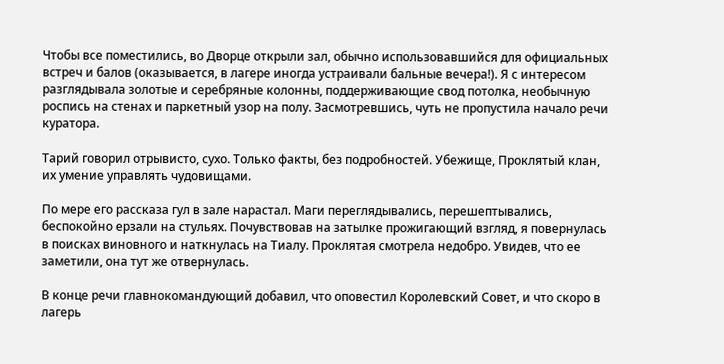Чтобы все поместились, во Дворце открыли зал, обычно использовавшийся для официальных встреч и балов (оказывается, в лагере иногда устраивали бальные вечера!). Я с интересом разглядывала золотые и серебряные колонны, поддерживающие свод потолка, необычную роспись на стенах и паркетный узор на полу. Засмотревшись, чуть не пропустила начало речи куратора.

Тарий говорил отрывисто, сухо. Только факты, без подробностей. Убежище, Проклятый клан, их умение управлять чудовищами.

По мере его рассказа гул в зале нарастал. Маги переглядывались, перешептывались, беспокойно ерзали на стульях. Почувствовав на затылке прожигающий взгляд, я повернулась в поисках виновного и наткнулась на Тиалу. Проклятая смотрела недобро. Увидев, что ее заметили, она тут же отвернулась.

В конце речи главнокомандующий добавил, что оповестил Королевский Совет, и что скоро в лагерь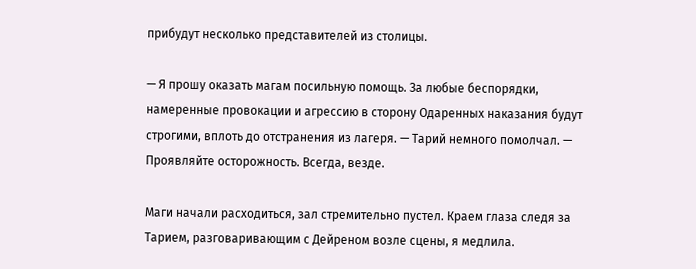прибудут несколько представителей из столицы.

— Я прошу оказать магам посильную помощь. За любые беспорядки, намеренные провокации и агрессию в сторону Одаренных наказания будут строгими, вплоть до отстранения из лагеря. — Тарий немного помолчал. — Проявляйте осторожность. Всегда, везде.

Маги начали расходиться, зал стремительно пустел. Краем глаза следя за Тарием, разговаривающим с Дейреном возле сцены, я медлила.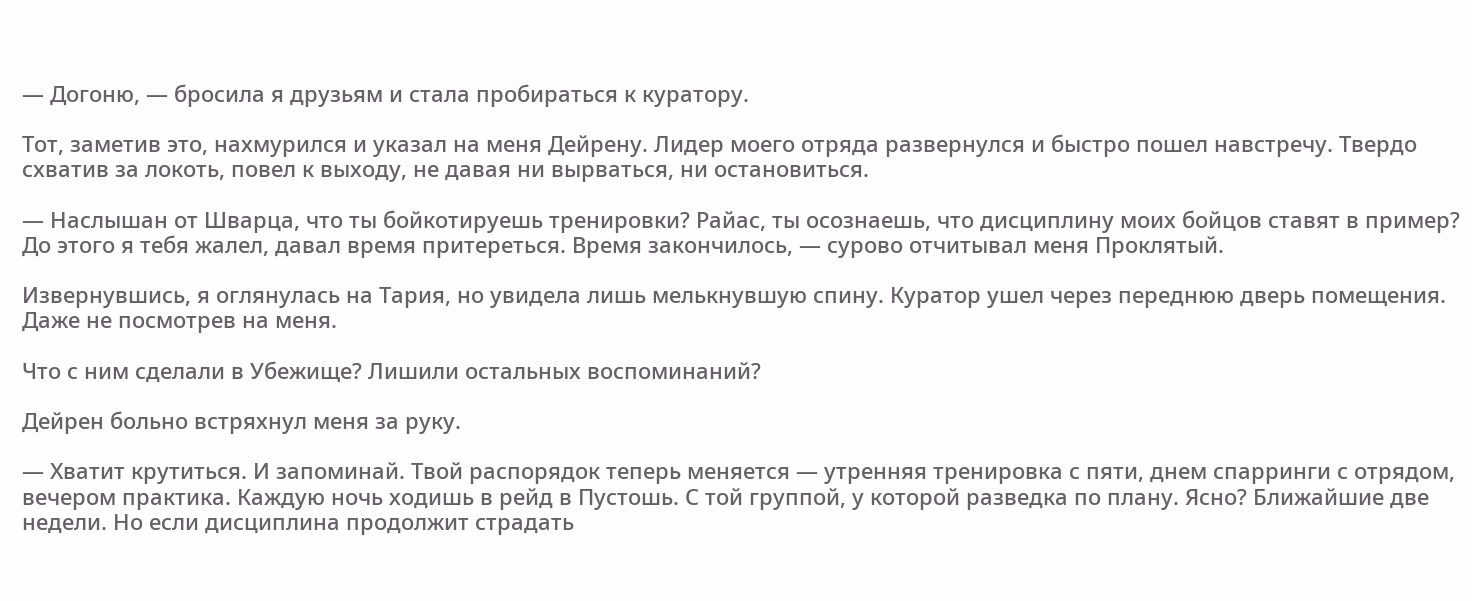— Догоню, — бросила я друзьям и стала пробираться к куратору.

Тот, заметив это, нахмурился и указал на меня Дейрену. Лидер моего отряда развернулся и быстро пошел навстречу. Твердо схватив за локоть, повел к выходу, не давая ни вырваться, ни остановиться.

— Наслышан от Шварца, что ты бойкотируешь тренировки? Райас, ты осознаешь, что дисциплину моих бойцов ставят в пример? До этого я тебя жалел, давал время притереться. Время закончилось, — сурово отчитывал меня Проклятый.

Извернувшись, я оглянулась на Тария, но увидела лишь мелькнувшую спину. Куратор ушел через переднюю дверь помещения. Даже не посмотрев на меня.

Что с ним сделали в Убежище? Лишили остальных воспоминаний?

Дейрен больно встряхнул меня за руку.

— Хватит крутиться. И запоминай. Твой распорядок теперь меняется — утренняя тренировка с пяти, днем спарринги с отрядом, вечером практика. Каждую ночь ходишь в рейд в Пустошь. С той группой, у которой разведка по плану. Ясно? Ближайшие две недели. Но если дисциплина продолжит страдать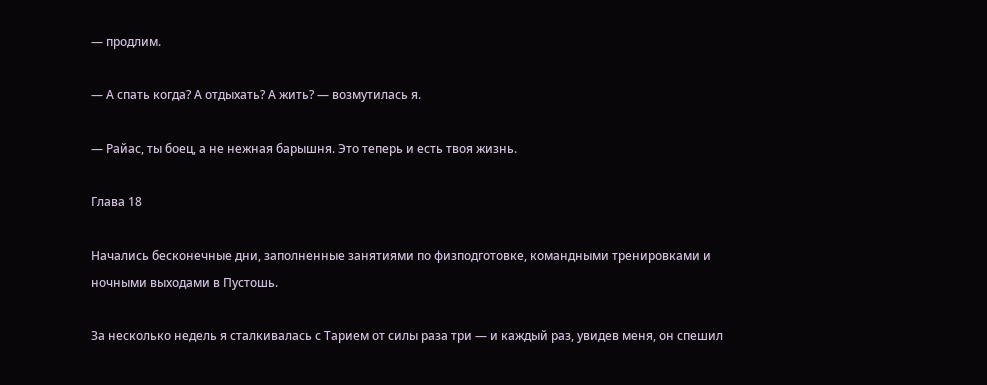— продлим.

— А спать когда? А отдыхать? А жить? — возмутилась я.

— Райас, ты боец, а не нежная барышня. Это теперь и есть твоя жизнь.

Глава 18

Начались бесконечные дни, заполненные занятиями по физподготовке, командными тренировками и ночными выходами в Пустошь.

За несколько недель я сталкивалась с Тарием от силы раза три — и каждый раз, увидев меня, он спешил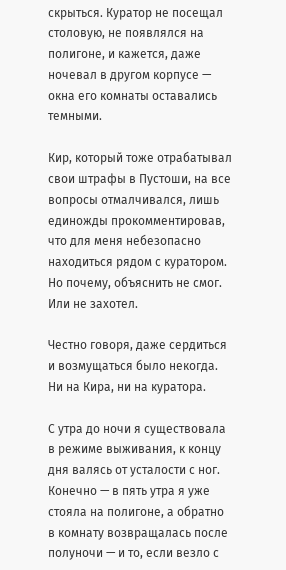скрыться. Куратор не посещал столовую, не появлялся на полигоне, и кажется, даже ночевал в другом корпусе — окна его комнаты оставались темными.

Кир, который тоже отрабатывал свои штрафы в Пустоши, на все вопросы отмалчивался, лишь единожды прокомментировав, что для меня небезопасно находиться рядом с куратором. Но почему, объяснить не смог. Или не захотел.

Честно говоря, даже сердиться и возмущаться было некогда. Ни на Кира, ни на куратора.

С утра до ночи я существовала в режиме выживания, к концу дня валясь от усталости с ног. Конечно — в пять утра я уже стояла на полигоне, а обратно в комнату возвращалась после полуночи — и то, если везло с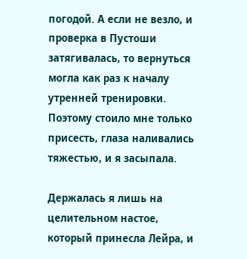погодой. А если не везло, и проверка в Пустоши затягивалась, то вернуться могла как раз к началу утренней тренировки. Поэтому стоило мне только присесть, глаза наливались тяжестью, и я засыпала.

Держалась я лишь на целительном настое, который принесла Лейра, и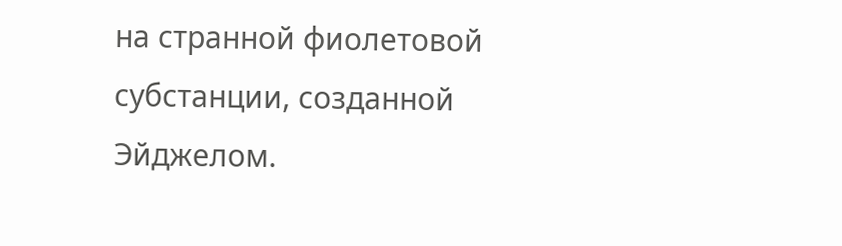на странной фиолетовой субстанции, созданной Эйджелом.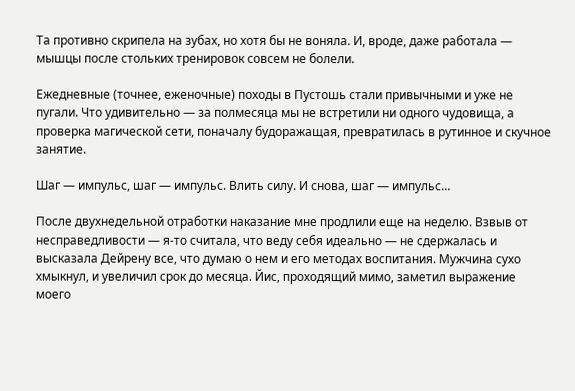Та противно скрипела на зубах, но хотя бы не воняла. И, вроде, даже работала — мышцы после стольких тренировок совсем не болели.

Ежедневные (точнее, еженочные) походы в Пустошь стали привычными и уже не пугали. Что удивительно — за полмесяца мы не встретили ни одного чудовища, а проверка магической сети, поначалу будоражащая, превратилась в рутинное и скучное занятие.

Шаг — импульс, шаг — импульс. Влить силу. И снова, шаг — импульс…

После двухнедельной отработки наказание мне продлили еще на неделю. Взвыв от несправедливости — я-то считала, что веду себя идеально — не сдержалась и высказала Дейрену все, что думаю о нем и его методах воспитания. Мужчина сухо хмыкнул, и увеличил срок до месяца. Йис, проходящий мимо, заметил выражение моего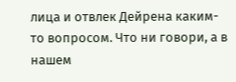лица и отвлек Дейрена каким-то вопросом. Что ни говори, а в нашем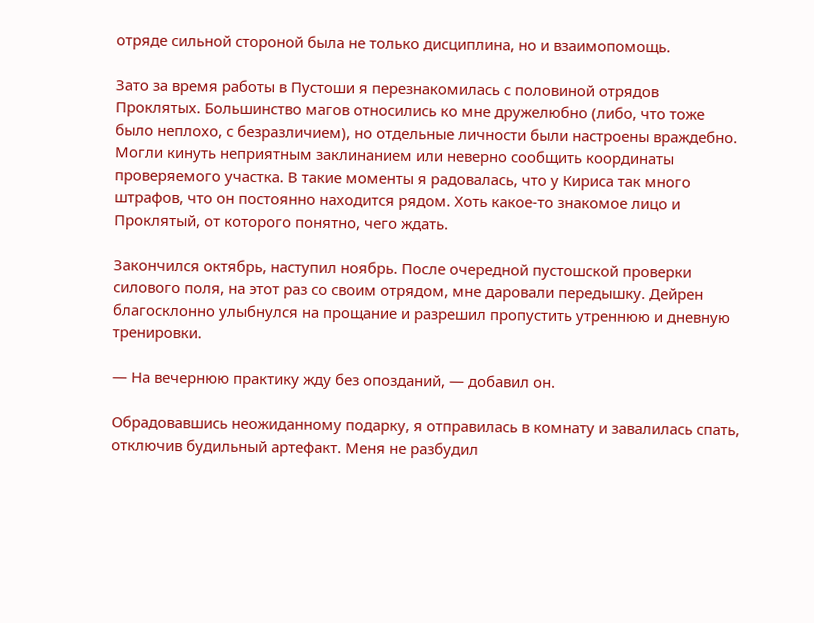отряде сильной стороной была не только дисциплина, но и взаимопомощь.

Зато за время работы в Пустоши я перезнакомилась с половиной отрядов Проклятых. Большинство магов относились ко мне дружелюбно (либо, что тоже было неплохо, с безразличием), но отдельные личности были настроены враждебно. Могли кинуть неприятным заклинанием или неверно сообщить координаты проверяемого участка. В такие моменты я радовалась, что у Кириса так много штрафов, что он постоянно находится рядом. Хоть какое-то знакомое лицо и Проклятый, от которого понятно, чего ждать.

Закончился октябрь, наступил ноябрь. После очередной пустошской проверки силового поля, на этот раз со своим отрядом, мне даровали передышку. Дейрен благосклонно улыбнулся на прощание и разрешил пропустить утреннюю и дневную тренировки.

— На вечернюю практику жду без опозданий, — добавил он.

Обрадовавшись неожиданному подарку, я отправилась в комнату и завалилась спать, отключив будильный артефакт. Меня не разбудил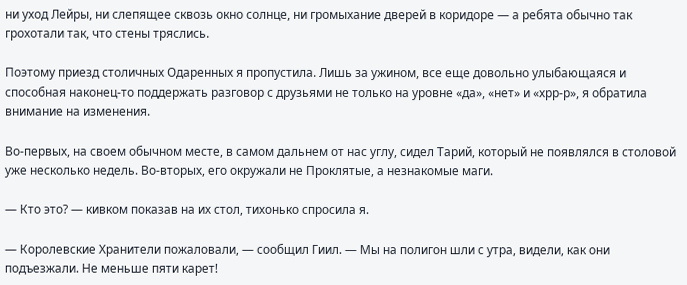ни уход Лейры, ни слепящее сквозь окно солнце, ни громыхание дверей в коридоре — а ребята обычно так грохотали так, что стены тряслись.

Поэтому приезд столичных Одаренных я пропустила. Лишь за ужином, все еще довольно улыбающаяся и способная наконец-то поддержать разговор с друзьями не только на уровне «да», «нет» и «хрр-р», я обратила внимание на изменения.

Во-первых, на своем обычном месте, в самом дальнем от нас углу, сидел Тарий, который не появлялся в столовой уже несколько недель. Во-вторых, его окружали не Проклятые, а незнакомые маги.

— Кто это? — кивком показав на их стол, тихонько спросила я.

— Королевские Хранители пожаловали, — сообщил Гиил. — Мы на полигон шли с утра, видели, как они подъезжали. Не меньше пяти карет!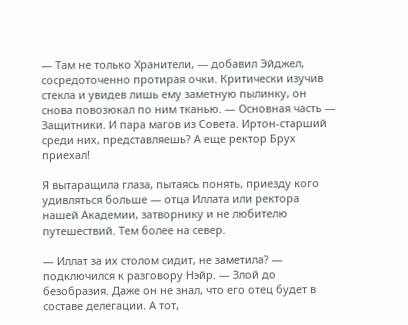— Там не только Хранители, — добавил Эйджел, сосредоточенно протирая очки. Критически изучив стекла и увидев лишь ему заметную пылинку, он снова повозюкал по ним тканью. — Основная часть — Защитники. И пара магов из Совета. Иртон-старший среди них, представляешь? А еще ректор Брух приехал!

Я вытаращила глаза, пытаясь понять, приезду кого удивляться больше — отца Иллата или ректора нашей Академии, затворнику и не любителю путешествий. Тем более на север.

— Иллат за их столом сидит, не заметила? — подключился к разговору Нэйр. — Злой до безобразия. Даже он не знал, что его отец будет в составе делегации. А тот,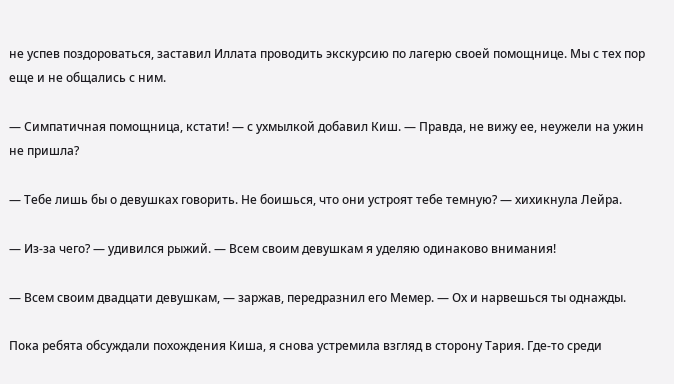не успев поздороваться, заставил Иллата проводить экскурсию по лагерю своей помощнице. Мы с тех пор еще и не общались с ним.

— Симпатичная помощница, кстати! — с ухмылкой добавил Киш. — Правда, не вижу ее, неужели на ужин не пришла?

— Тебе лишь бы о девушках говорить. Не боишься, что они устроят тебе темную? — хихикнула Лейра.

— Из-за чего? — удивился рыжий. — Всем своим девушкам я уделяю одинаково внимания!

— Всем своим двадцати девушкам, — заржав, передразнил его Мемер. — Ох и нарвешься ты однажды.

Пока ребята обсуждали похождения Киша, я снова устремила взгляд в сторону Тария. Где-то среди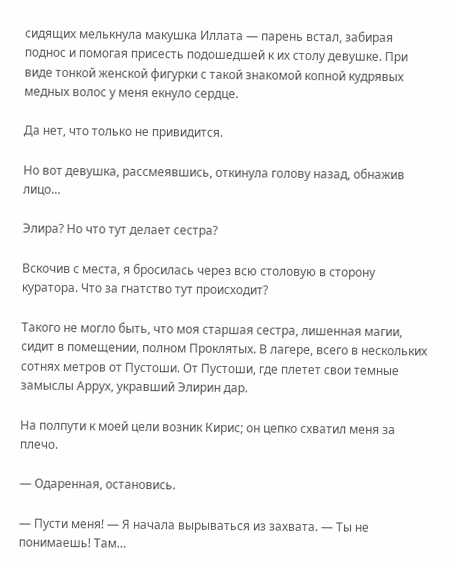сидящих мелькнула макушка Иллата — парень встал, забирая поднос и помогая присесть подошедшей к их столу девушке. При виде тонкой женской фигурки с такой знакомой копной кудрявых медных волос у меня екнуло сердце.

Да нет, что только не привидится.

Но вот девушка, рассмеявшись, откинула голову назад, обнажив лицо…

Элира? Но что тут делает сестра?

Вскочив с места, я бросилась через всю столовую в сторону куратора. Что за гнатство тут происходит?

Такого не могло быть, что моя старшая сестра, лишенная магии, сидит в помещении, полном Проклятых. В лагере, всего в нескольких сотнях метров от Пустоши. От Пустоши, где плетет свои темные замыслы Аррух, укравший Элирин дар.

На полпути к моей цели возник Кирис; он цепко схватил меня за плечо.

— Одаренная, остановись.

— Пусти меня! — Я начала вырываться из захвата. — Ты не понимаешь! Там…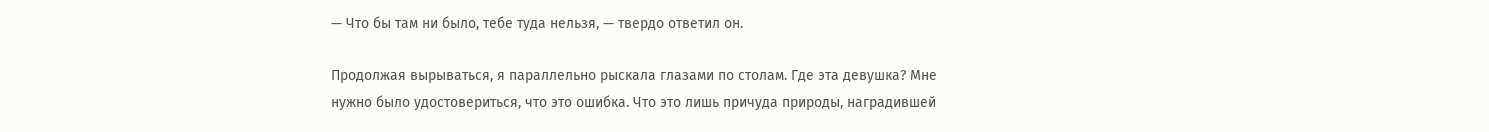— Что бы там ни было, тебе туда нельзя, — твердо ответил он.

Продолжая вырываться, я параллельно рыскала глазами по столам. Где эта девушка? Мне нужно было удостовериться, что это ошибка. Что это лишь причуда природы, наградившей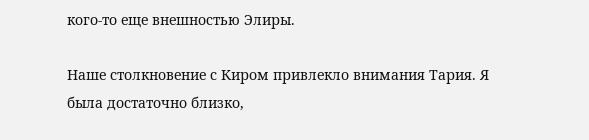кого-то еще внешностью Элиры.

Наше столкновение с Киром привлекло внимания Тария. Я была достаточно близко,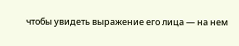чтобы увидеть выражение его лица — на нем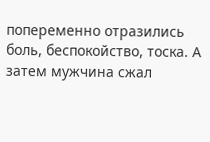попеременно отразились боль, беспокойство, тоска. А затем мужчина сжал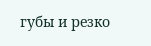губы и резко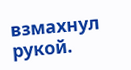взмахнул рукой.